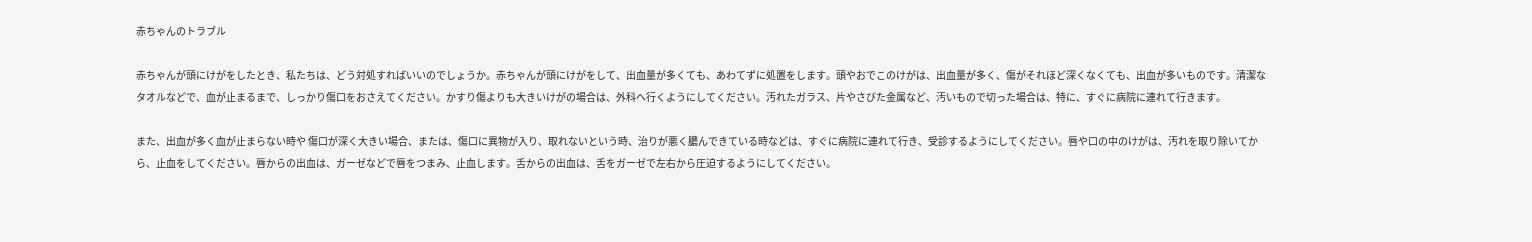赤ちゃんのトラブル

赤ちゃんが頭にけがをしたとき、私たちは、どう対処すればいいのでしょうか。赤ちゃんが頭にけがをして、出血量が多くても、あわてずに処置をします。頭やおでこのけがは、出血量が多く、傷がそれほど深くなくても、出血が多いものです。清潔なタオルなどで、血が止まるまで、しっかり傷口をおさえてください。かすり傷よりも大きいけがの場合は、外科へ行くようにしてください。汚れたガラス、片やさびた金属など、汚いもので切った場合は、特に、すぐに病院に連れて行きます。

また、出血が多く血が止まらない時や 傷口が深く大きい場合、または、傷口に異物が入り、取れないという時、治りが悪く膿んできている時などは、すぐに病院に連れて行き、受診するようにしてください。唇や口の中のけがは、汚れを取り除いてから、止血をしてください。唇からの出血は、ガーゼなどで唇をつまみ、止血します。舌からの出血は、舌をガーゼで左右から圧迫するようにしてください。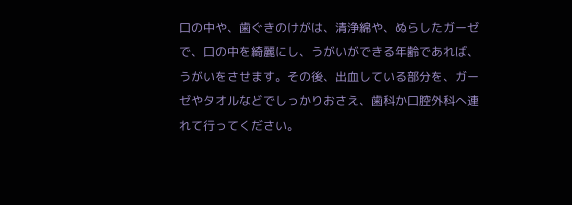口の中や、歯ぐきのけがは、清浄綿や、ぬらしたガーゼで、口の中を綺麗にし、うがいができる年齢であれば、うがいをさせます。その後、出血している部分を、ガーゼやタオルなどでしっかりおさえ、歯科か口腔外科へ連れて行ってください。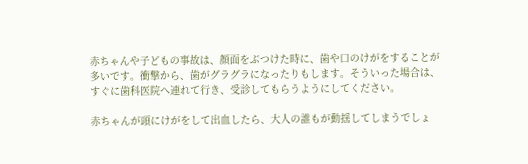赤ちゃんや子どもの事故は、顔面をぶつけた時に、歯や口のけがをすることが多いです。衝撃から、歯がグラグラになったりもします。そういった場合は、すぐに歯科医院へ連れて行き、受診してもらうようにしてください。

赤ちゃんが頭にけがをして出血したら、大人の誰もが動揺してしまうでしょ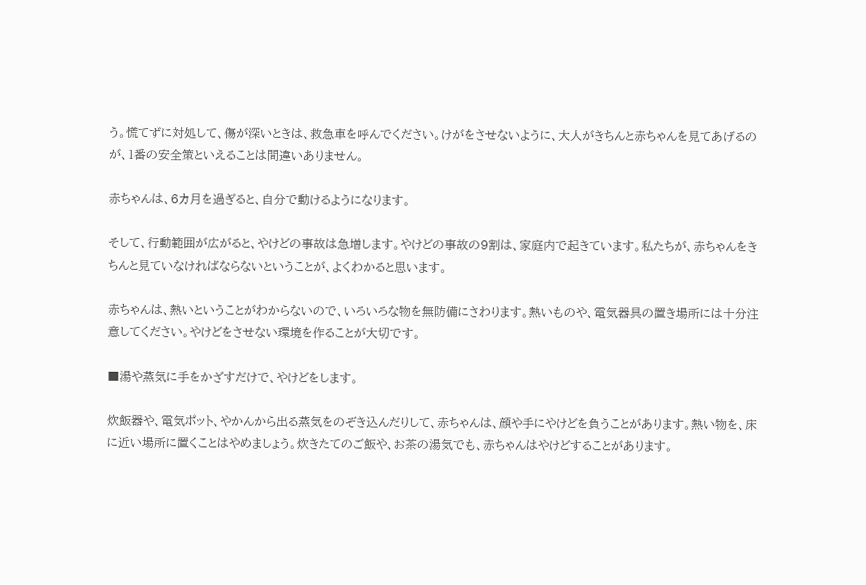う。慌てずに対処して、傷が深いときは、救急車を呼んでください。けがをさせないように、大人がきちんと赤ちゃんを見てあげるのが、1番の安全策といえることは間違いありません。

赤ちゃんは、6カ月を過ぎると、自分で動けるようになります。

そして、行動範囲が広がると、やけどの事故は急増します。やけどの事故の9割は、家庭内で起きています。私たちが、赤ちゃんをきちんと見ていなければならないということが、よくわかると思います。

赤ちゃんは、熱いということがわからないので、いろいろな物を無防備にさわります。熱いものや、電気器具の置き場所には十分注意してください。やけどをさせない環境を作ることが大切です。

■湯や蒸気に手をかざすだけで、やけどをします。

炊飯器や、電気ポット、やかんから出る蒸気をのぞき込んだりして、赤ちゃんは、顔や手にやけどを負うことがあります。熱い物を、床に近い場所に置くことはやめましょう。炊きたてのご飯や、お茶の湯気でも、赤ちゃんはやけどすることがあります。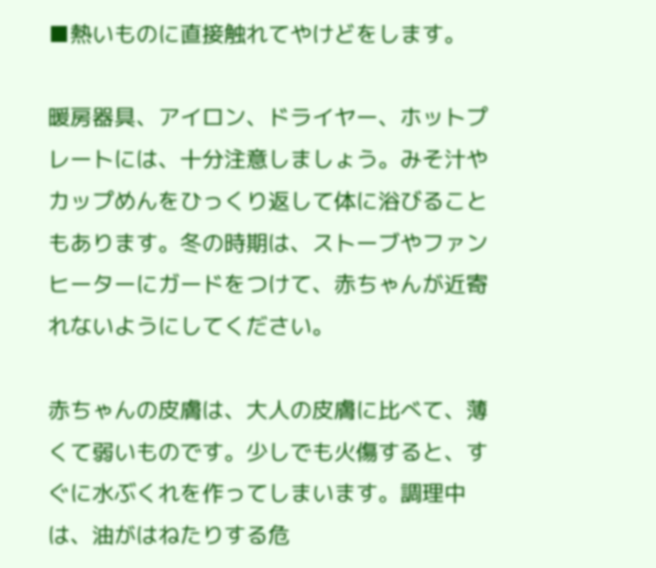■熱いものに直接触れてやけどをします。

暖房器具、アイロン、ドライヤー、ホットプレートには、十分注意しましょう。みそ汁やカップめんをひっくり返して体に浴びることもあります。冬の時期は、ストーブやファンヒーターにガードをつけて、赤ちゃんが近寄れないようにしてください。

赤ちゃんの皮膚は、大人の皮膚に比べて、薄くて弱いものです。少しでも火傷すると、すぐに水ぶくれを作ってしまいます。調理中は、油がはねたりする危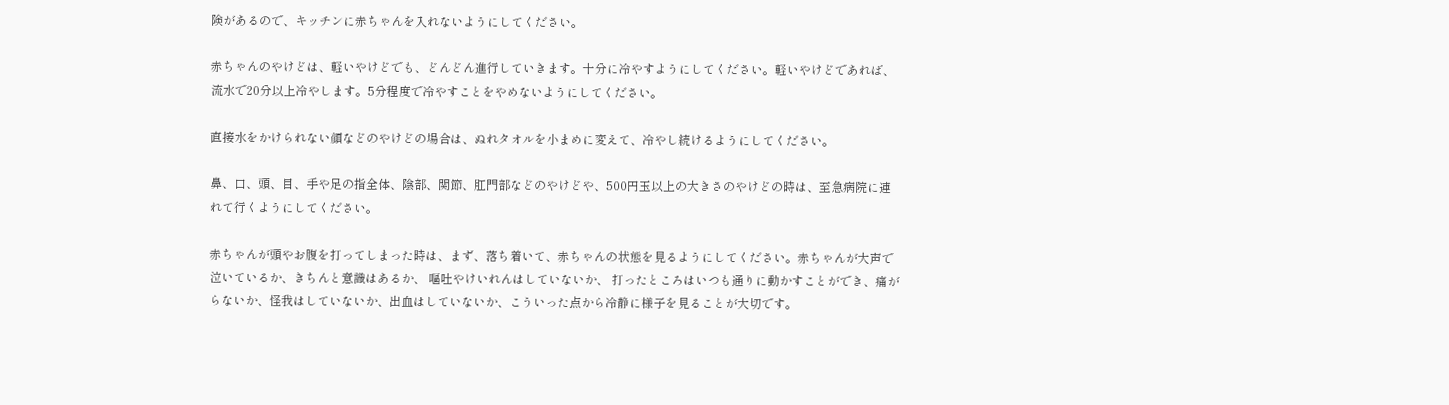険があるので、キッチンに赤ちゃんを入れないようにしてください。

赤ちゃんのやけどは、軽いやけどでも、どんどん進行していきます。十分に冷やすようにしてください。軽いやけどであれば、流水で20分以上冷やします。5分程度で冷やすことをやめないようにしてください。

直接水をかけられない顔などのやけどの場合は、ぬれタオルを小まめに変えて、冷やし続けるようにしてください。

鼻、口、頭、目、手や足の指全体、陰部、関節、肛門部などのやけどや、500円玉以上の大きさのやけどの時は、至急病院に連れて行くようにしてください。

赤ちゃんが頭やお腹を打ってしまった時は、まず、落ち着いて、赤ちゃんの状態を見るようにしてください。赤ちゃんが大声で泣いているか、きちんと意識はあるか、 嘔吐やけいれんはしていないか、 打ったところはいつも通りに動かすことができ、痛がらないか、怪我はしていないか、出血はしていないか、こういった点から冷静に様子を見ることが大切です。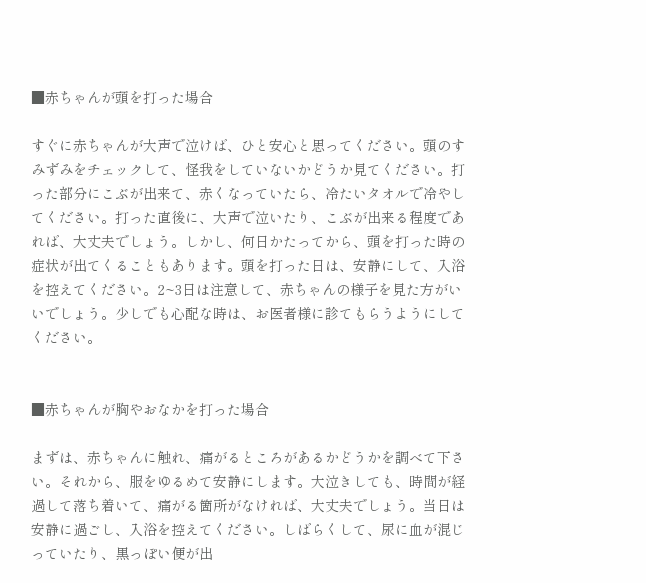■赤ちゃんが頭を打った場合

すぐに赤ちゃんが大声で泣けば、ひと安心と思ってください。頭のすみずみをチェックして、怪我をしていないかどうか見てください。打った部分にこぶが出来て、赤くなっていたら、冷たいタオルで冷やしてください。打った直後に、大声で泣いたり、こぶが出来る程度であれば、大丈夫でしょう。しかし、何日かたってから、頭を打った時の症状が出てくることもあります。頭を打った日は、安静にして、入浴を控えてください。2~3日は注意して、赤ちゃんの様子を見た方がいいでしょう。少しでも心配な時は、お医者様に診てもらうようにしてください。


■赤ちゃんが胸やおなかを打った場合

まずは、赤ちゃんに触れ、痛がるところがあるかどうかを調べて下さい。それから、服をゆるめて安静にします。大泣きしても、時間が経過して落ち着いて、痛がる箇所がなければ、大丈夫でしょう。当日は安静に過ごし、入浴を控えてください。しばらくして、尿に血が混じっていたり、黒っぽい便が出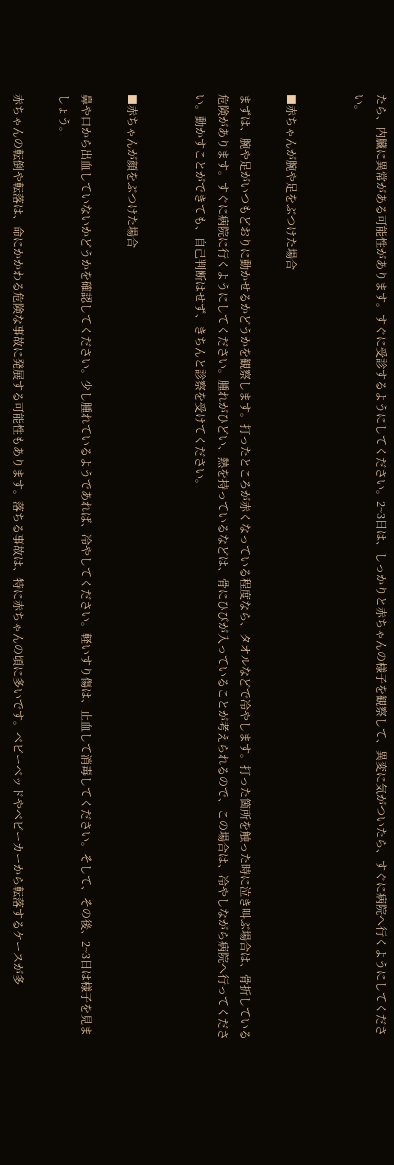たら、内臓に異常がある可能性があります。すぐに受診するようにしてください。2~3日は、しっかりと赤ちゃんの様子を観察して、異変に気がついたら、すぐに病院へ行くようにしてください。


■赤ちゃんが腕や足をぶつけた場合

まずは、腕や足がいつもどおりに動かせるかどうかを観察します。打ったところが赤くなっている程度なら、タオルなどで冷やします。打った箇所を触った時に泣き叫ぶ場合は、骨折している危険があります。すぐに病院に行くようにしてください。腫れがひどい、熱を持っているなどは、骨にひびが入っていることが考えられるので、この場合は、冷やしながら病院へ行ってください。動かすことができても、自己判断はせず、きちんと診察を受けてください。


■赤ちゃんが顔をぶつけた場合

鼻や口から出血していないかどうかを確認してください。少し腫れているようであれば、冷やしてください。軽いすり傷は、止血して消毒してください。そして、その後、2~3日は様子を見ましょう。

赤ちゃんの転倒や転落は、命にかかわる危険な事故に発展する可能性もあります。落ちる事故は、特に赤ちゃんの頃に多いです。ベビーベッドやベビーカーから転落するケースが多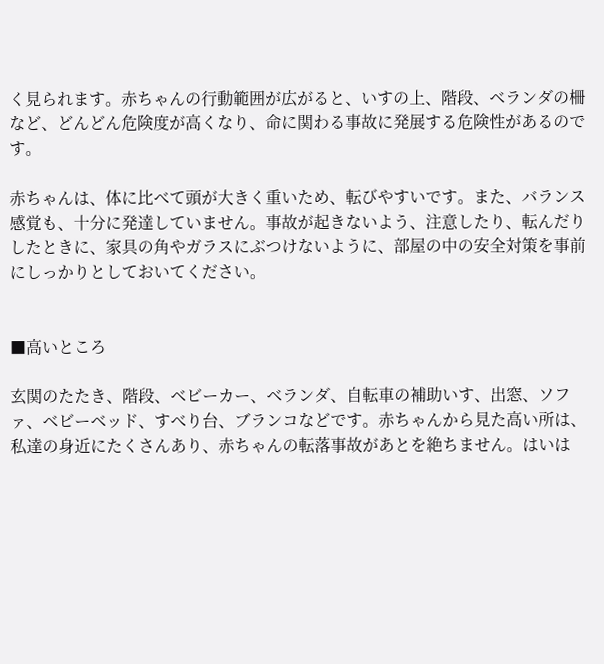く見られます。赤ちゃんの行動範囲が広がると、いすの上、階段、ベランダの柵など、どんどん危険度が高くなり、命に関わる事故に発展する危険性があるのです。

赤ちゃんは、体に比べて頭が大きく重いため、転びやすいです。また、バランス感覚も、十分に発達していません。事故が起きないよう、注意したり、転んだりしたときに、家具の角やガラスにぶつけないように、部屋の中の安全対策を事前にしっかりとしておいてください。


■高いところ

玄関のたたき、階段、ベビーカー、ベランダ、自転車の補助いす、出窓、ソファ、ベビーベッド、すべり台、ブランコなどです。赤ちゃんから見た高い所は、私達の身近にたくさんあり、赤ちゃんの転落事故があとを絶ちません。はいは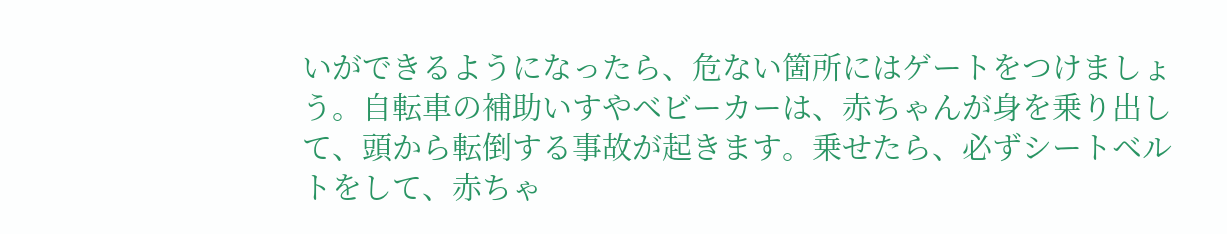いができるようになったら、危ない箇所にはゲートをつけましょう。自転車の補助いすやベビーカーは、赤ちゃんが身を乗り出して、頭から転倒する事故が起きます。乗せたら、必ずシートベルトをして、赤ちゃ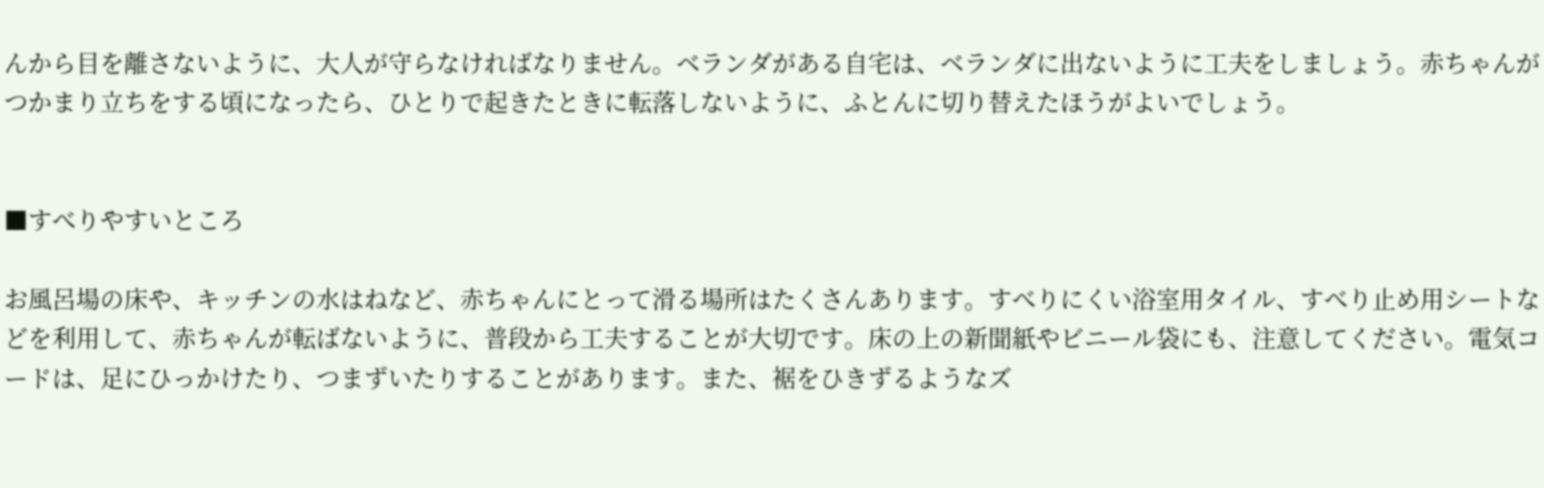んから目を離さないように、大人が守らなければなりません。ベランダがある自宅は、ベランダに出ないように工夫をしましょう。赤ちゃんがつかまり立ちをする頃になったら、ひとりで起きたときに転落しないように、ふとんに切り替えたほうがよいでしょう。


■すべりやすいところ

お風呂場の床や、キッチンの水はねなど、赤ちゃんにとって滑る場所はたくさんあります。すべりにくい浴室用タイル、すべり止め用シートなどを利用して、赤ちゃんが転ばないように、普段から工夫することが大切です。床の上の新聞紙やビニール袋にも、注意してください。電気コードは、足にひっかけたり、つまずいたりすることがあります。また、裾をひきずるようなズ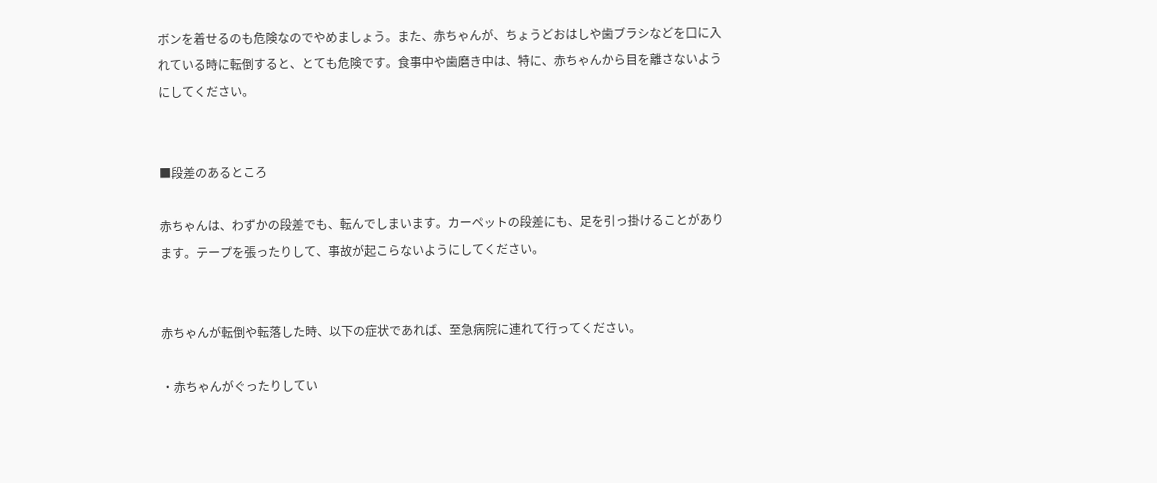ボンを着せるのも危険なのでやめましょう。また、赤ちゃんが、ちょうどおはしや歯ブラシなどを口に入れている時に転倒すると、とても危険です。食事中や歯磨き中は、特に、赤ちゃんから目を離さないようにしてください。


■段差のあるところ

赤ちゃんは、わずかの段差でも、転んでしまいます。カーペットの段差にも、足を引っ掛けることがあります。テープを張ったりして、事故が起こらないようにしてください。


赤ちゃんが転倒や転落した時、以下の症状であれば、至急病院に連れて行ってください。

・赤ちゃんがぐったりしてい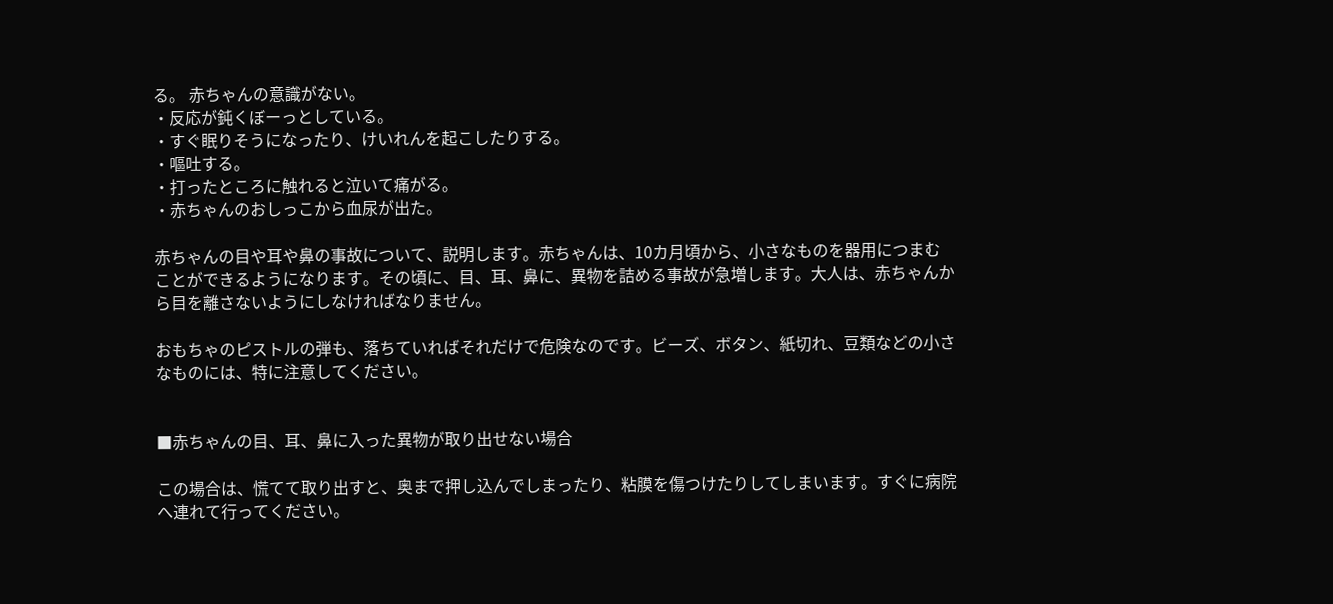る。 赤ちゃんの意識がない。
・反応が鈍くぼーっとしている。
・すぐ眠りそうになったり、けいれんを起こしたりする。
・嘔吐する。
・打ったところに触れると泣いて痛がる。
・赤ちゃんのおしっこから血尿が出た。

赤ちゃんの目や耳や鼻の事故について、説明します。赤ちゃんは、10カ月頃から、小さなものを器用につまむことができるようになります。その頃に、目、耳、鼻に、異物を詰める事故が急増します。大人は、赤ちゃんから目を離さないようにしなければなりません。

おもちゃのピストルの弾も、落ちていればそれだけで危険なのです。ビーズ、ボタン、紙切れ、豆類などの小さなものには、特に注意してください。


■赤ちゃんの目、耳、鼻に入った異物が取り出せない場合

この場合は、慌てて取り出すと、奥まで押し込んでしまったり、粘膜を傷つけたりしてしまいます。すぐに病院へ連れて行ってください。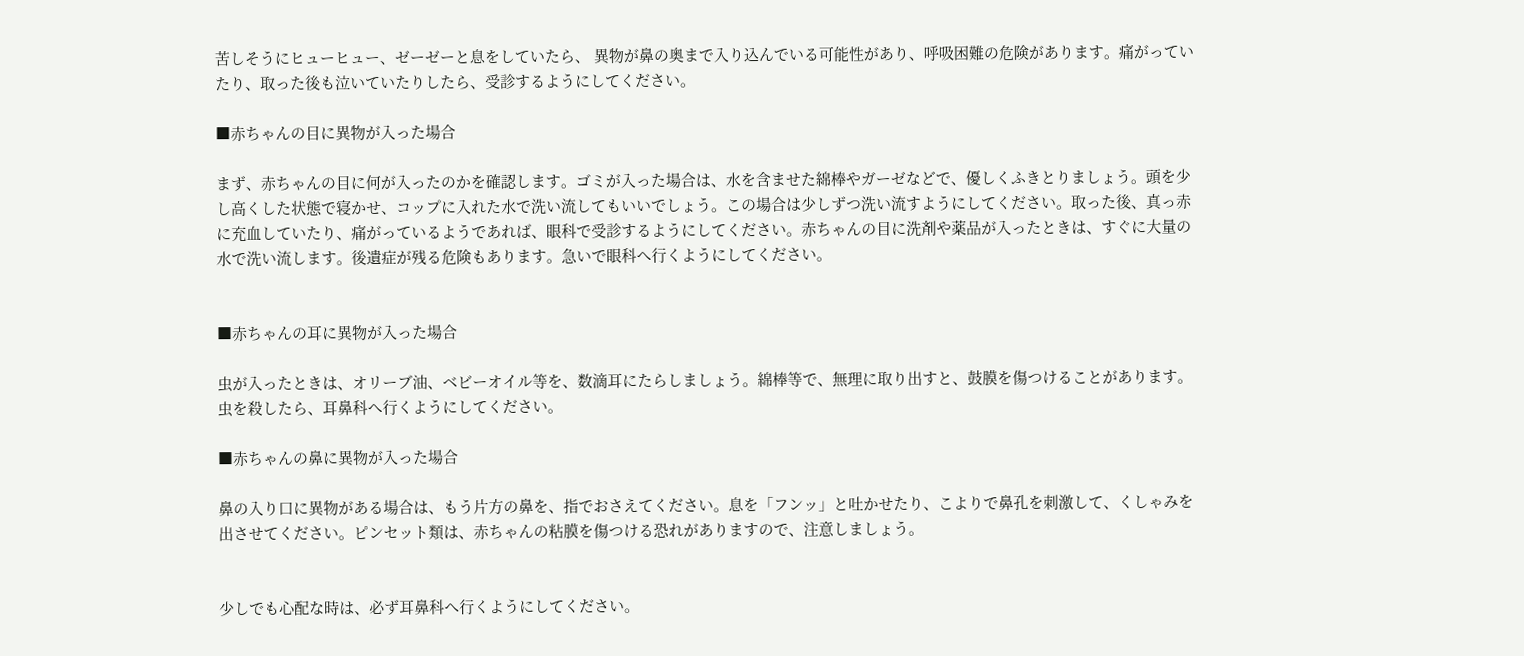苦しそうにヒューヒュー、ゼーゼーと息をしていたら、 異物が鼻の奥まで入り込んでいる可能性があり、呼吸困難の危険があります。痛がっていたり、取った後も泣いていたりしたら、受診するようにしてください。

■赤ちゃんの目に異物が入った場合

まず、赤ちゃんの目に何が入ったのかを確認します。ゴミが入った場合は、水を含ませた綿棒やガーゼなどで、優しくふきとりましょう。頭を少し高くした状態で寝かせ、コップに入れた水で洗い流してもいいでしょう。この場合は少しずつ洗い流すようにしてください。取った後、真っ赤に充血していたり、痛がっているようであれば、眼科で受診するようにしてください。赤ちゃんの目に洗剤や薬品が入ったときは、すぐに大量の水で洗い流します。後遺症が残る危険もあります。急いで眼科へ行くようにしてください。


■赤ちゃんの耳に異物が入った場合

虫が入ったときは、オリーブ油、ベビーオイル等を、数滴耳にたらしましょう。綿棒等で、無理に取り出すと、鼓膜を傷つけることがあります。虫を殺したら、耳鼻科へ行くようにしてください。

■赤ちゃんの鼻に異物が入った場合

鼻の入り口に異物がある場合は、もう片方の鼻を、指でおさえてください。息を「フンッ」と吐かせたり、こよりで鼻孔を刺激して、くしゃみを出させてください。ピンセット類は、赤ちゃんの粘膜を傷つける恐れがありますので、注意しましょう。


少しでも心配な時は、必ず耳鼻科へ行くようにしてください。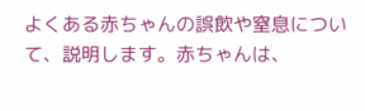よくある赤ちゃんの誤飲や窒息について、説明します。赤ちゃんは、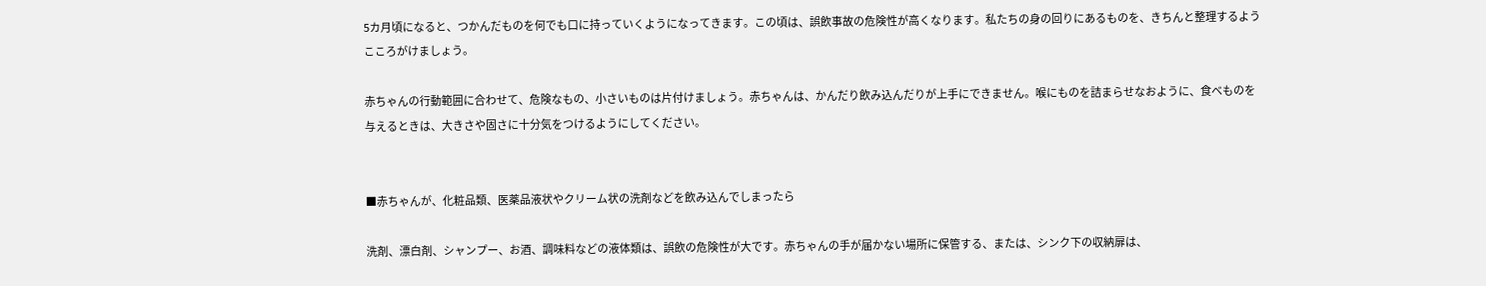5カ月頃になると、つかんだものを何でも口に持っていくようになってきます。この頃は、誤飲事故の危険性が高くなります。私たちの身の回りにあるものを、きちんと整理するようこころがけましょう。

赤ちゃんの行動範囲に合わせて、危険なもの、小さいものは片付けましょう。赤ちゃんは、かんだり飲み込んだりが上手にできません。喉にものを詰まらせなおように、食べものを与えるときは、大きさや固さに十分気をつけるようにしてください。


■赤ちゃんが、化粧品類、医薬品液状やクリーム状の洗剤などを飲み込んでしまったら

洗剤、漂白剤、シャンプー、お酒、調味料などの液体類は、誤飲の危険性が大です。赤ちゃんの手が届かない場所に保管する、または、シンク下の収納扉は、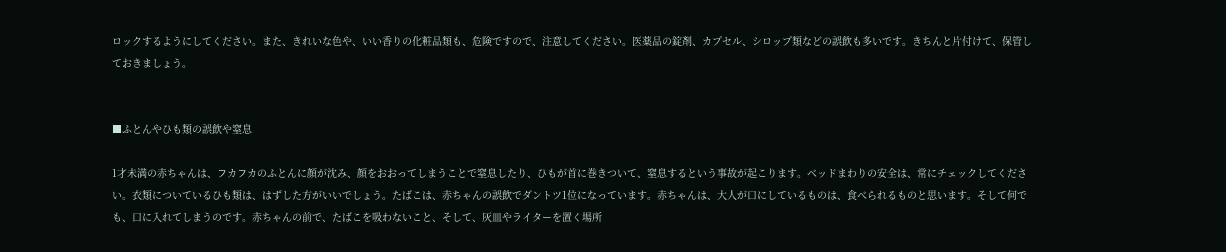ロックするようにしてください。また、きれいな色や、いい香りの化粧品類も、危険ですので、注意してください。医薬品の錠剤、カプセル、シロップ類などの誤飲も多いです。きちんと片付けて、保管しておきましょう。


■ふとんやひも類の誤飲や窒息

1才未満の赤ちゃんは、フカフカのふとんに顔が沈み、顔をおおってしまうことで窒息したり、ひもが首に巻きついて、窒息するという事故が起こります。ベッドまわりの安全は、常にチェックしてください。衣類についているひも類は、はずした方がいいでしょう。たばこは、赤ちゃんの誤飲でダントツ1位になっています。赤ちゃんは、大人が口にしているものは、食べられるものと思います。そして何でも、口に入れてしまうのです。赤ちゃんの前で、たばこを吸わないこと、そして、灰皿やライターを置く場所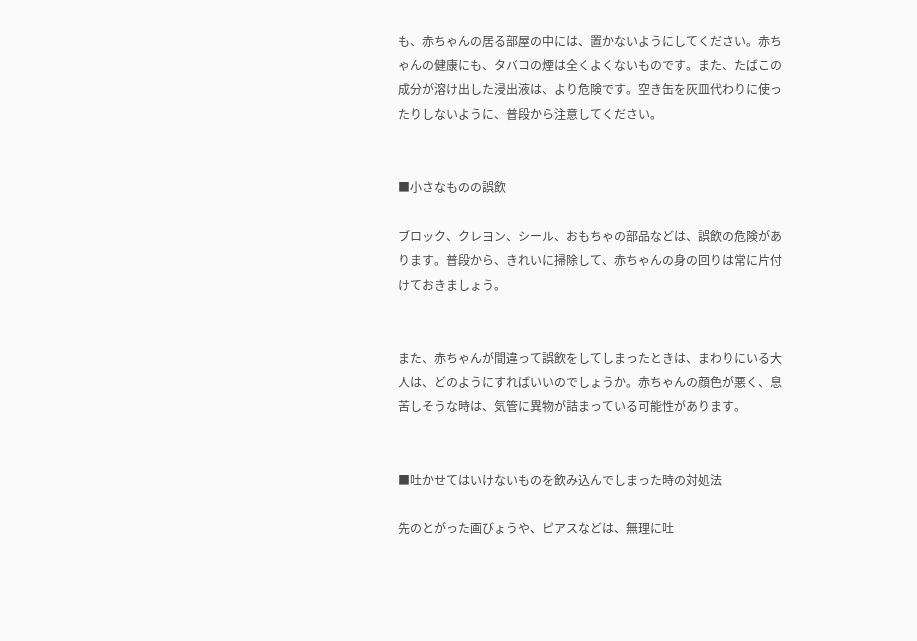も、赤ちゃんの居る部屋の中には、置かないようにしてください。赤ちゃんの健康にも、タバコの煙は全くよくないものです。また、たばこの成分が溶け出した浸出液は、より危険です。空き缶を灰皿代わりに使ったりしないように、普段から注意してください。


■小さなものの誤飲

ブロック、クレヨン、シール、おもちゃの部品などは、誤飲の危険があります。普段から、きれいに掃除して、赤ちゃんの身の回りは常に片付けておきましょう。


また、赤ちゃんが間違って誤飲をしてしまったときは、まわりにいる大人は、どのようにすればいいのでしょうか。赤ちゃんの顔色が悪く、息苦しそうな時は、気管に異物が詰まっている可能性があります。


■吐かせてはいけないものを飲み込んでしまった時の対処法

先のとがった画びょうや、ピアスなどは、無理に吐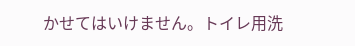かせてはいけません。トイレ用洗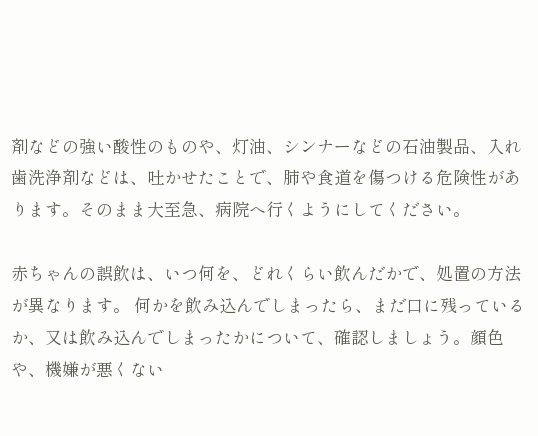剤などの強い酸性のものや、灯油、シンナーなどの石油製品、入れ歯洗浄剤などは、吐かせたことで、肺や食道を傷つける危険性があります。そのまま大至急、病院へ行くようにしてください。

赤ちゃんの誤飲は、いつ何を、どれくらい飲んだかで、処置の方法が異なります。 何かを飲み込んでしまったら、まだ口に残っているか、又は飲み込んでしまったかについて、確認しましょう。顔色や、機嫌が悪くない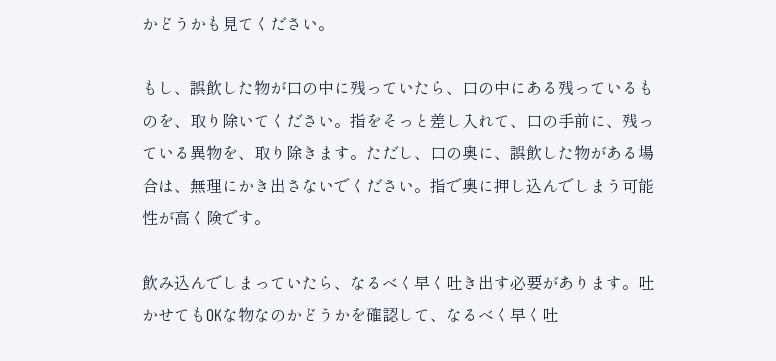かどうかも見てください。

もし、誤飲した物が口の中に残っていたら、口の中にある残っているものを、取り除いてください。指をそっと差し入れて、口の手前に、残っている異物を、取り除きます。ただし、口の奥に、誤飲した物がある場合は、無理にかき出さないでください。指で奥に押し込んでしまう可能性が高く険です。

飲み込んでしまっていたら、なるべく早く吐き出す必要があります。吐かせてもOKな物なのかどうかを確認して、なるべく早く吐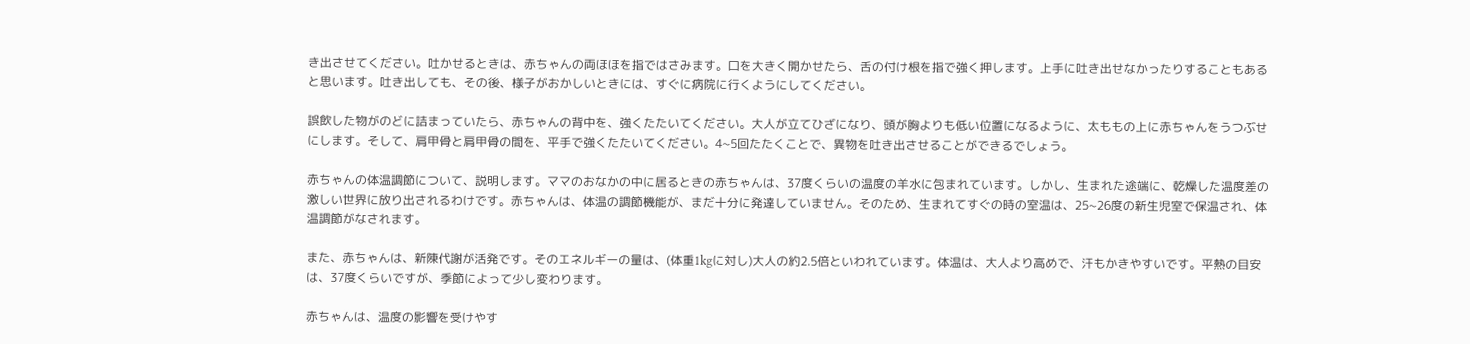き出させてください。吐かせるときは、赤ちゃんの両ほほを指ではさみます。口を大きく開かせたら、舌の付け根を指で強く押します。上手に吐き出せなかったりすることもあると思います。吐き出しても、その後、様子がおかしいときには、すぐに病院に行くようにしてください。

誤飲した物がのどに詰まっていたら、赤ちゃんの背中を、強くたたいてください。大人が立てひざになり、頭が胸よりも低い位置になるように、太ももの上に赤ちゃんをうつぶせにします。そして、肩甲骨と肩甲骨の間を、平手で強くたたいてください。4~5回たたくことで、異物を吐き出させることができるでしょう。

赤ちゃんの体温調節について、説明します。ママのおなかの中に居るときの赤ちゃんは、37度くらいの温度の羊水に包まれています。しかし、生まれた途端に、乾燥した温度差の激しい世界に放り出されるわけです。赤ちゃんは、体温の調節機能が、まだ十分に発達していません。そのため、生まれてすぐの時の室温は、25~26度の新生児室で保温され、体温調節がなされます。

また、赤ちゃんは、新陳代謝が活発です。そのエネルギーの量は、(体重1kgに対し)大人の約2.5倍といわれています。体温は、大人より高めで、汗もかきやすいです。平熱の目安は、37度くらいですが、季節によって少し変わります。

赤ちゃんは、温度の影響を受けやす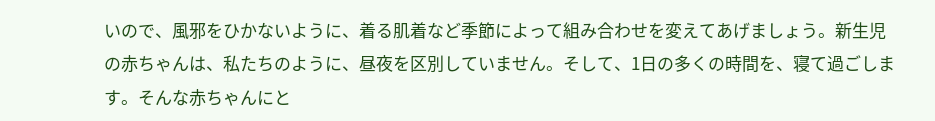いので、風邪をひかないように、着る肌着など季節によって組み合わせを変えてあげましょう。新生児の赤ちゃんは、私たちのように、昼夜を区別していません。そして、1日の多くの時間を、寝て過ごします。そんな赤ちゃんにと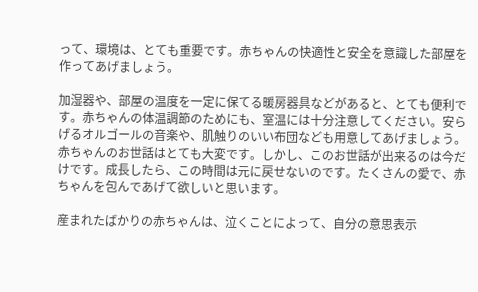って、環境は、とても重要です。赤ちゃんの快適性と安全を意識した部屋を作ってあげましょう。

加湿器や、部屋の温度を一定に保てる暖房器具などがあると、とても便利です。赤ちゃんの体温調節のためにも、室温には十分注意してください。安らげるオルゴールの音楽や、肌触りのいい布団なども用意してあげましょう。赤ちゃんのお世話はとても大変です。しかし、このお世話が出来るのは今だけです。成長したら、この時間は元に戻せないのです。たくさんの愛で、赤ちゃんを包んであげて欲しいと思います。

産まれたばかりの赤ちゃんは、泣くことによって、自分の意思表示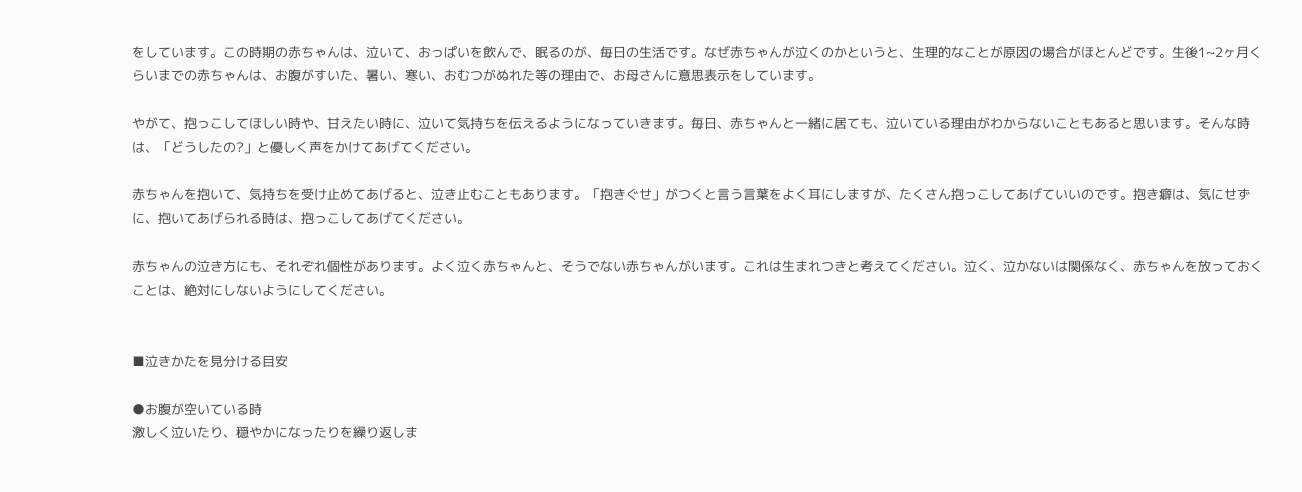をしています。この時期の赤ちゃんは、泣いて、おっぱいを飲んで、眠るのが、毎日の生活です。なぜ赤ちゃんが泣くのかというと、生理的なことが原因の場合がほとんどです。生後1~2ヶ月くらいまでの赤ちゃんは、お腹がすいた、暑い、寒い、おむつがぬれた等の理由で、お母さんに意思表示をしています。

やがて、抱っこしてほしい時や、甘えたい時に、泣いて気持ちを伝えるようになっていきます。毎日、赤ちゃんと一緒に居ても、泣いている理由がわからないこともあると思います。そんな時は、「どうしたの?」と優しく声をかけてあげてください。

赤ちゃんを抱いて、気持ちを受け止めてあげると、泣き止むこともあります。「抱きぐせ」がつくと言う言葉をよく耳にしますが、たくさん抱っこしてあげていいのです。抱き癖は、気にせずに、抱いてあげられる時は、抱っこしてあげてください。

赤ちゃんの泣き方にも、それぞれ個性があります。よく泣く赤ちゃんと、そうでない赤ちゃんがいます。これは生まれつきと考えてください。泣く、泣かないは関係なく、赤ちゃんを放っておくことは、絶対にしないようにしてください。


■泣きかたを見分ける目安

●お腹が空いている時
激しく泣いたり、穏やかになったりを繰り返しま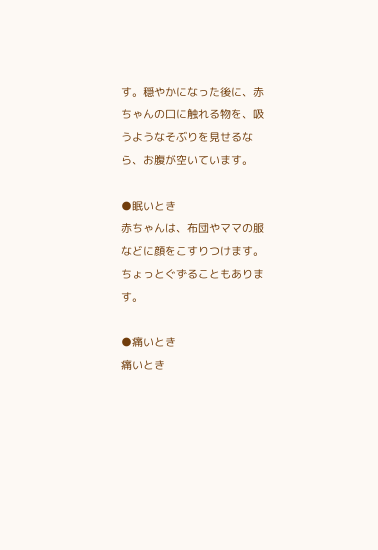す。穏やかになった後に、赤ちゃんの口に触れる物を、吸うようなそぶりを見せるなら、お腹が空いています。

●眠いとき
赤ちゃんは、布団やママの服などに顔をこすりつけます。ちょっとぐずることもあります。

●痛いとき
痛いとき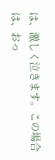は、激しく泣きます。この場合は、おっ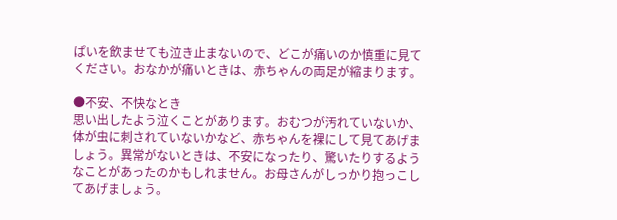ぱいを飲ませても泣き止まないので、どこが痛いのか慎重に見てください。おなかが痛いときは、赤ちゃんの両足が縮まります。

●不安、不快なとき
思い出したよう泣くことがあります。おむつが汚れていないか、体が虫に刺されていないかなど、赤ちゃんを裸にして見てあげましょう。異常がないときは、不安になったり、驚いたりするようなことがあったのかもしれません。お母さんがしっかり抱っこしてあげましょう。